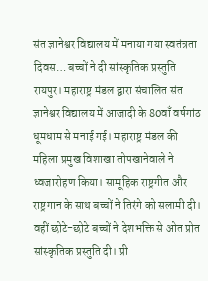संत ज्ञानेश्वर विद्यालय में मनाया गया स्वतंत्रता दिवस… बच्चों ने दी सांस्कृतिक प्रस्तुति
रायपुर। महाराष्ट्र मंडल द्वारा संचालित संत ज्ञानेश्वर विद्यालय में आजादी के 80वाँ वर्षगांठ धूमधाम से मनाई गई। महाराष्ट्र मंडल की महिला प्रमुख विशाखा तोपखानेवाले ने ध्वजारोहण किया। सामूहिक राष्ट्रगीत और राष्ट्रगान के साथ बच्चों ने तिरंगे को सलामी दी। वहीं छोटे-छोटे बच्चों ने देशभक्ति से ओत प्रोत सांस्कृतिक प्रस्तुति दी। प्री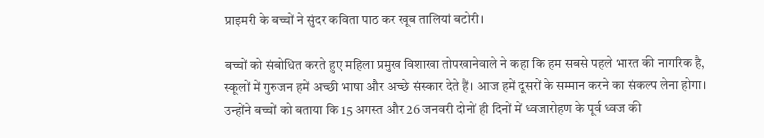प्राइमरी के बच्चों ने सुंदर कविता पाठ कर खूब तालियां बटोरी।

बच्चों को संबोधित करते हुए महिला प्रमुख विशाखा तोपखानेवाले ने कहा कि हम सबसे पहले भारत की नागरिक है, स्कूलों में गुरुजन हमें अच्छी भाषा और अच्छे संस्कार देते हैं। आज हमें दूसरों के सम्मान करने का संकल्प लेना होगा। उन्होंने बच्चों को बताया कि 15 अगस्त और 26 जनवरी दोनों ही दिनों में ध्वजारोहण के पूर्व ध्वज की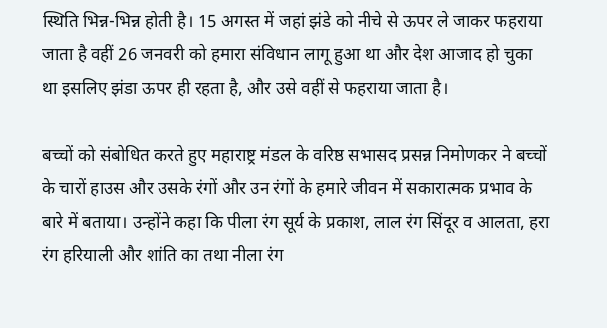स्थिति भिन्न-भिन्न होती है। 15 अगस्त में जहां झंडे को नीचे से ऊपर ले जाकर फहराया जाता है वहीं 26 जनवरी को हमारा संविधान लागू हुआ था और देश आजाद हो चुका था इसलिए झंडा ऊपर ही रहता है, और उसे वहीं से फहराया जाता है।

बच्चों को संबोधित करते हुए महाराष्ट्र मंडल के वरिष्ठ सभासद प्रसन्न निमोणकर ने बच्चों के चारों हाउस और उसके रंगों और उन रंगों के हमारे जीवन में सकारात्मक प्रभाव के बारे में बताया। उन्होंने कहा कि पीला रंग सूर्य के प्रकाश, लाल रंग सिंदूर व आलता, हरा रंग हरियाली और शांति का तथा नीला रंग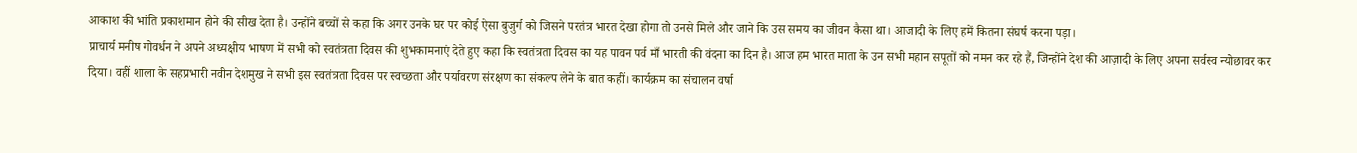आकाश की भांति प्रकाशमान होने की सीख देता है। उन्होंने बच्चों से कहा कि अगर उनके घर पर कोई ऐसा बुजुर्ग को जिसने परतंत्र भारत देखा होगा तो उनसे मिले और जाने कि उस समय का जीवन कैसा था। आजादी के लिए हमें कितना संघर्ष करना पड़ा।
प्राचार्य मनीष गोवर्धन ने अपने अध्यक्षीय भाषण में सभी को स्वतंत्रता दिवस की शुभकामनाएं देते हुए कहा कि स्वतंत्रता दिवस का यह पावन पर्व माँ भारती की वंदना का दिन है। आज हम भारत माता के उन सभी महान सपूतों को नमन कर रहे हैं, जिन्होंने देश की आज़ादी के लिए अपना सर्वस्व न्योछावर कर दिया। वहीं शाला के सहप्रभारी नवीन देशमुख ने सभी इस स्वतंत्रता दिवस पर स्वच्छता और पर्यावरण संरक्षण का संकल्प लेने के बात कहीं। कार्यक्रम का संचालन वर्षा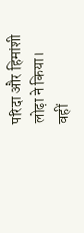परिदा और हिमांशी लोढ़ा ने किया। वहीं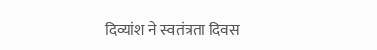दिव्यांश ने स्वतंत्रता दिवस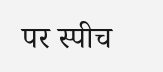पर स्पीच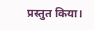प्रस्तुत किया।